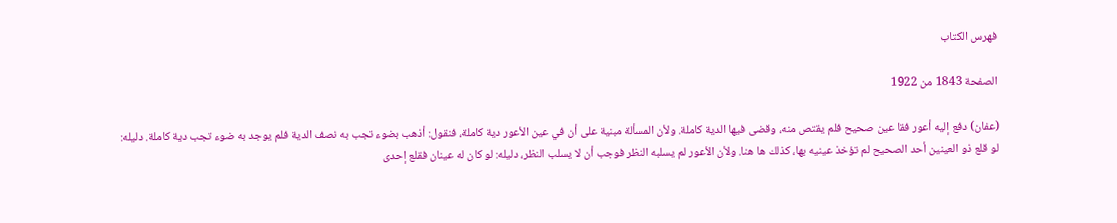فهرس الكتاب

الصفحة 1843 من 1922

(عفان) دفع إليه أعور فقا عين صحيح فلم يقتص منه، وقضى فيها الدية كاملة. ولأن المسألة مبنية على أن في عين الأعور دية كاملة، فنقول: أذهب بضوء تجب به نصف الدية فلم يوجد به ضوء تجب دية كاملة. دليله: لو قلع ذو العينين أحد الصحيح لم تؤخذ عينيه بها، كذلك ها هنا. ولأن الأعور لم يسلبه النظر فوجب أن لا يسلب النظر، دليله: لو كان له عينان فقلع إحدى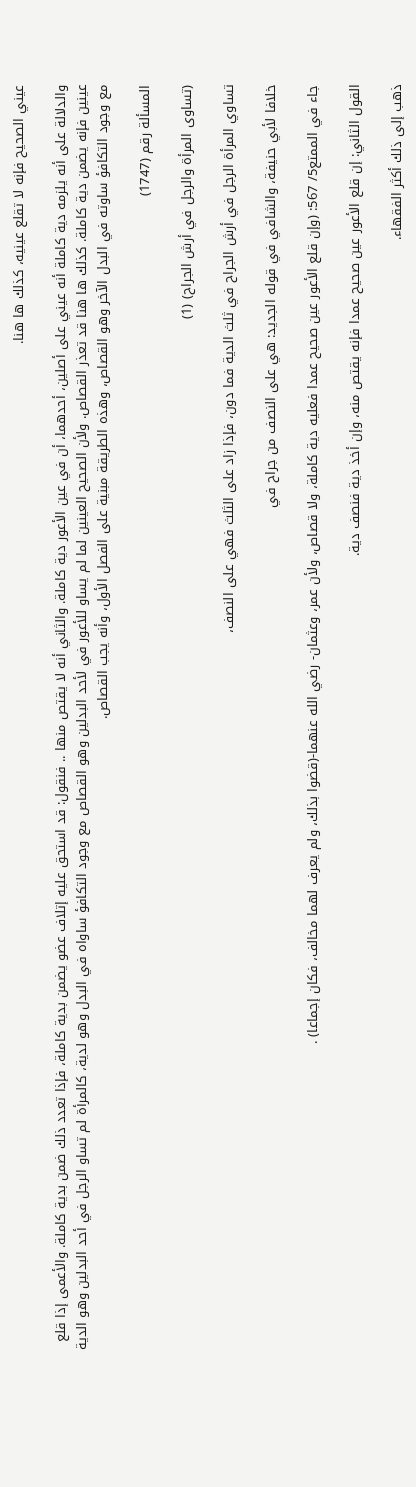عيني الصحيح فإنه لا تقلع عينيه، كذلك ها هنا.

والدلالة على أنه يلزمه دية كاملة أنه عيني على أصلين، أحدهما، أن في عين الأعور دية كاملة. والثاني أنه لا يقتص منها .. فنقول: قد استحق عليه إتلاف عضو يضمن بدية كاملة، فإذا تعدد ذلك ضمن بدية كاملة. والأعمى إذا قلع عينين فإنه يضمن دية كاملة. كذلك ها هنا قد تعذر القصاص. ولأن الصحيح العينين لما لم يساو للأعور في لأحد البدلين وهو القصاص مع وجود التكافؤ ساواه في البدل وهو لدية، كالمرأة لم تساو الرجل في أحد البدلين وهو الدية مع وجود التكافؤ ساوته في البدل الآخر وهو القصاص، وهذه الطريقة مبنية على الفصل الأول، وأنه يجب القصاص.

المسألة رقم (1747)

(تساوى المرأة والرجل في أرش الجراح) (1)

تساوي المرأة الرجل في أرش الجراح في ثلث الدية فما دون، فإذا زاد على الثلث فهي على النصف،

خلافا لأبي حنيفة، والشافي في قوله الجديد: هي على النصف من جراح في

جاء في الممتع5/ 567: (وإن قلع الأعور عين صحيح عمدا فعليه دية كاملة، ولا قصاص، ولأن عمر، وعثمان- رضي الله عنهما-(قضوا بذلك، ولم يعرف لهما مخالف، فكان إجماعا) .

القول الثاني: إن قلع الأعور عين صحيح عمدا فإنه يقتص منه، وإن أخذ دية فنصف دية.

ذهب إلى ذلك أكثر الفقهاء.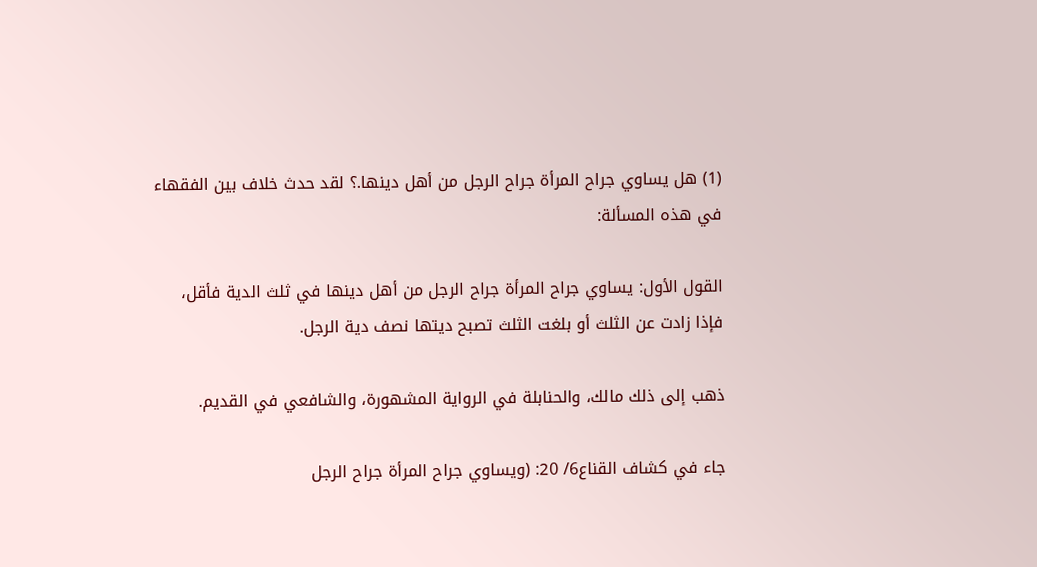(1) هل يساوي جراح المرأة جراح الرجل من أهل دينها.؟ لقد حدث خلاف بين الفقهاء في هذه المسألة:

القول الأول: يساوي جراح المرأة جراح الرجل من أهل دينها في ثلث الدية فأقل، فإذا زادت عن الثلث أو بلغت الثلث تصبح ديتها نصف دية الرجل.

ذهب إلى ذلك مالك، والحنابلة في الرواية المشهورة، والشافعي في القديم.

جاء في كشاف القناع6/ 20: (ويساوي جراح المرأة جراح الرجل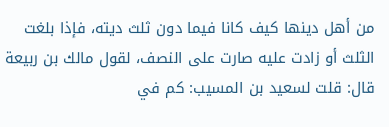من أهل دينها كيف كانا فيما دون ثلث ديته، فإذا بلغت الثلث أو زادت عليه صارت على النصف، لقول مالك بن ربيعة قال: قلت لسعيد بن المسيب: كم في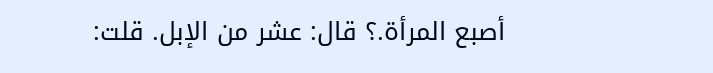أصبع المرأة.؟ قال: عشر من الإبل. قلت: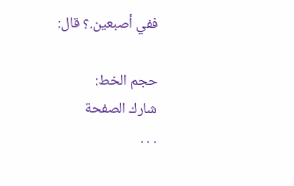ففي أصبعين.؟ قال:

حجم الخط:
شارك الصفحة
. . .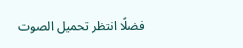فضلًا انتظر تحميل الصوت